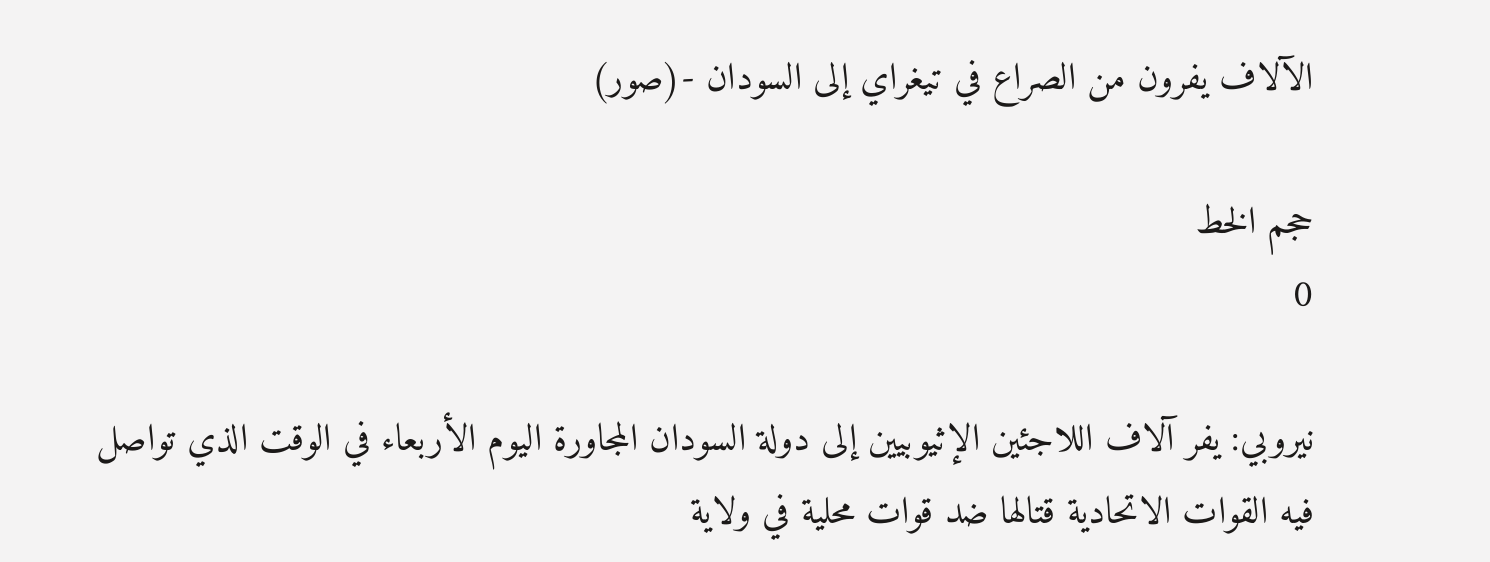الآلاف يفرون من الصراع في تيغراي إلى السودان -(صور)

حجم الخط
0

نيروبي: يفر آلاف اللاجئين الإثيوبيين إلى دولة السودان المجاورة اليوم الأربعاء في الوقت الذي تواصل فيه القوات الاتحادية قتالها ضد قوات محلية في ولاية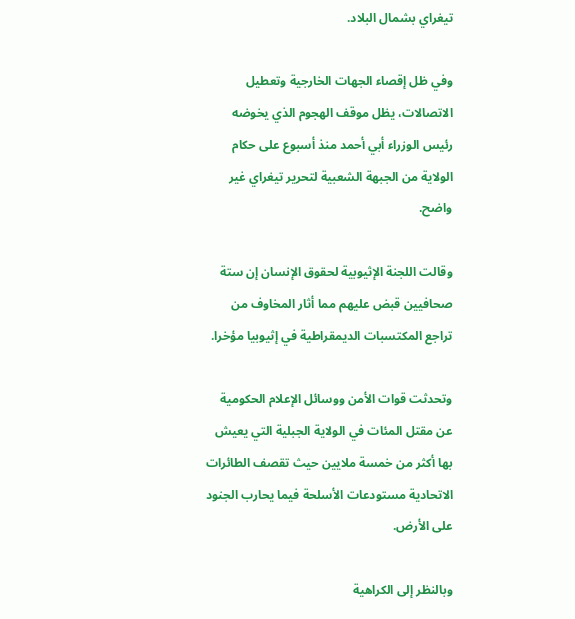تيغراي بشمال البلاد.

وفي ظل إقصاء الجهات الخارجية وتعطيل الاتصالات، يظل موقف الهجوم الذي يخوضه رئيس الوزراء أبي أحمد منذ أسبوع على حكام الولاية من الجبهة الشعبية لتحرير تيغراي غير واضح.

وقالت اللجنة الإثيوبية لحقوق الإنسان إن ستة صحافيين قبض عليهم مما أثار المخاوف من تراجع المكتسبات الديمقراطية في إثيوبيا مؤخرا.

وتحدثت قوات الأمن ووسائل الإعلام الحكومية عن مقتل المئات في الولاية الجبلية التي يعيش بها أكثر من خمسة ملايين حيث تقصف الطائرات الاتحادية مستودعات الأسلحة فيما يحارب الجنود على الأرض.

وبالنظر إلى الكراهية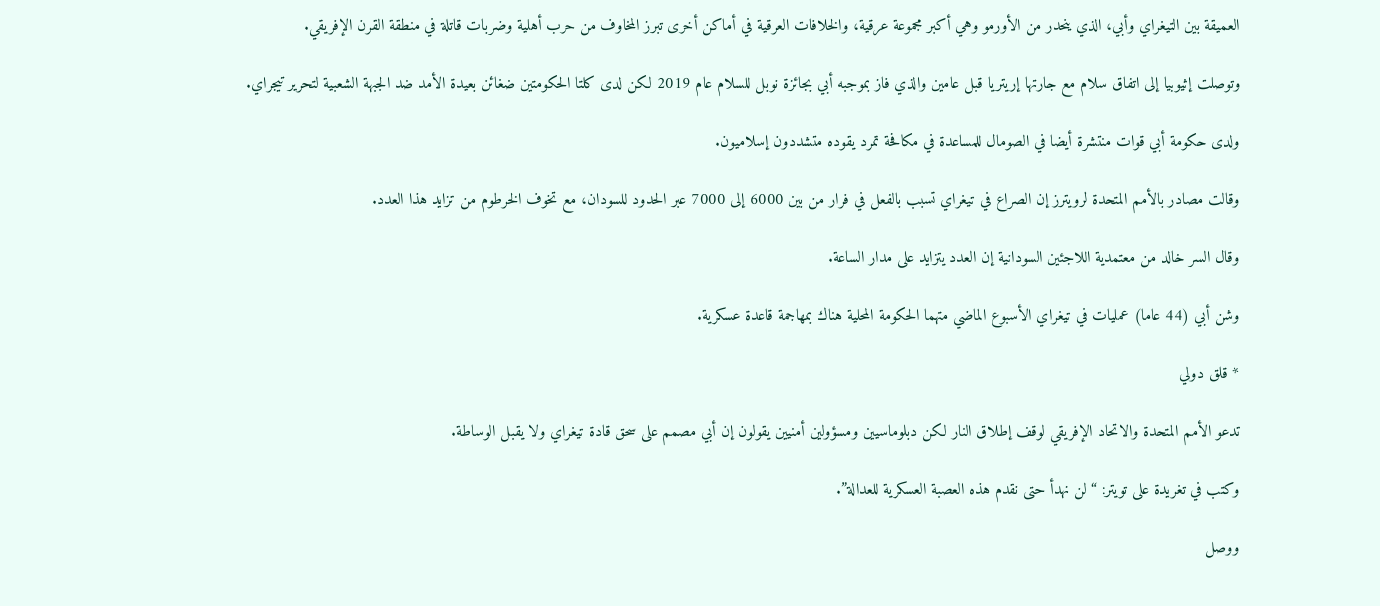العميقة بين التيغراي وأبي، الذي ينحدر من الأورمو وهي أكبر مجموعة عرقية، والخلافات العرقية في أماكن أخرى تبرز المخاوف من حرب أهلية وضربات قاتلة في منطقة القرن الإفريقي.

وتوصلت إثيوبيا إلى اتفاق سلام مع جارتها إريتريا قبل عامين والذي فاز بموجبه أبي بجائزة نوبل للسلام عام 2019 لكن لدى كلتا الحكومتين ضغائن بعيدة الأمد ضد الجبهة الشعبية لتحرير تيجراي.

ولدى حكومة أبي قوات منتشرة أيضا في الصومال للمساعدة في مكافحة تمرد يقوده متشددون إسلاميون.

وقالت مصادر بالأمم المتحدة لرويترز إن الصراع في تيغراي تسبب بالفعل في فرار من بين 6000 إلى 7000 عبر الحدود للسودان، مع تخوف الخرطوم من تزايد هذا العدد.

وقال السر خالد من معتمدية اللاجئين السودانية إن العدد يتزايد على مدار الساعة.

وشن أبي (44 عاما) عمليات في تيغراي الأسبوع الماضي متهما الحكومة المحلية هناك بمهاجمة قاعدة عسكرية.

* قلق دولي

تدعو الأمم المتحدة والاتحاد الإفريقي لوقف إطلاق النار لكن دبلوماسيين ومسؤولين أمنيين يقولون إن أبي مصمم على سحق قادة تيغراي ولا يقبل الوساطة.

وكتب في تغريدة على تويتر: “لن نهدأ حتى نقدم هذه العصبة العسكرية للعدالة”.

ووصل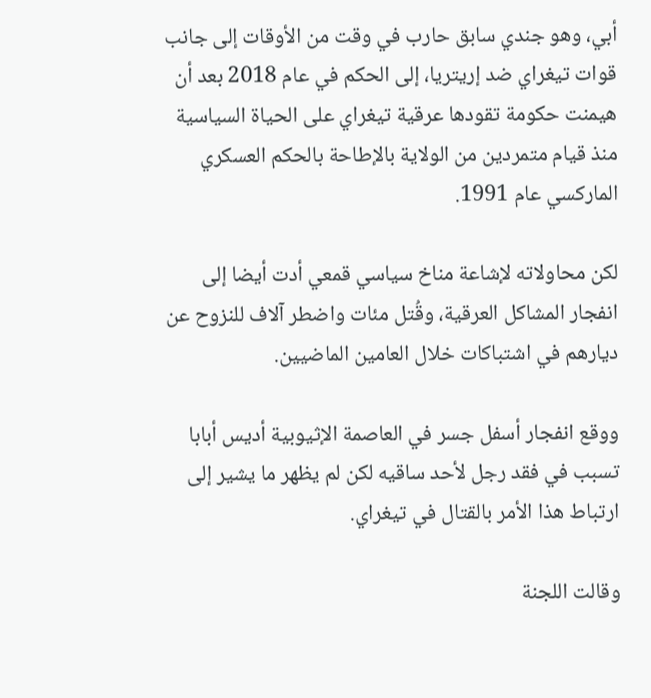أبي، وهو جندي سابق حارب في وقت من الأوقات إلى جانب قوات تيغراي ضد إريتريا، إلى الحكم في عام 2018 بعد أن هيمنت حكومة تقودها عرقية تيغراي على الحياة السياسية منذ قيام متمردين من الولاية بالإطاحة بالحكم العسكري الماركسي عام 1991.

لكن محاولاته لإشاعة مناخ سياسي قمعي أدت أيضا إلى انفجار المشاكل العرقية، وقُتل مئات واضطر آلاف للنزوح عن ديارهم في اشتباكات خلال العامين الماضيين.

ووقع انفجار أسفل جسر في العاصمة الإثيوبية أديس أبابا تسبب في فقد رجل لأحد ساقيه لكن لم يظهر ما يشير إلى ارتباط هذا الأمر بالقتال في تيغراي.

وقالت اللجنة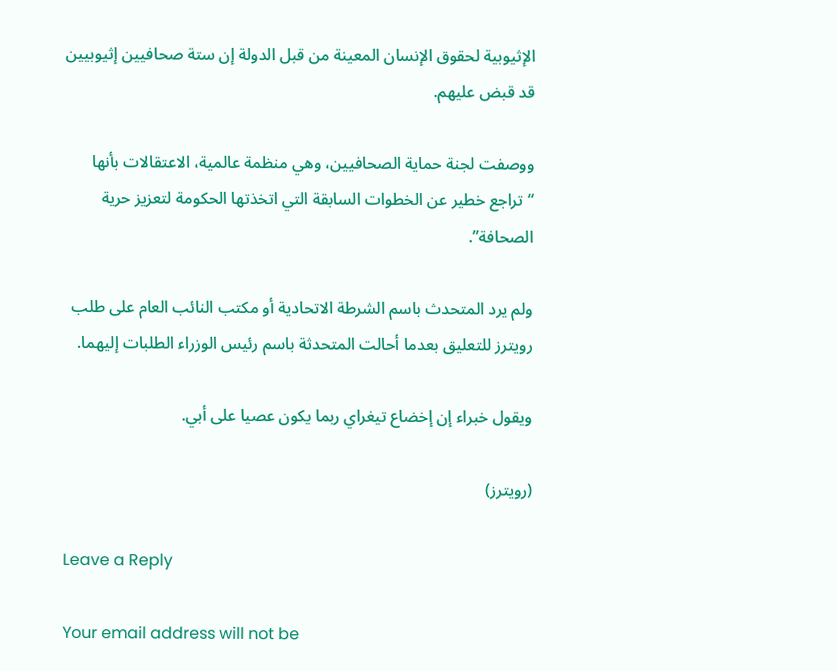الإثيوبية لحقوق الإنسان المعينة من قبل الدولة إن ستة صحافيين إثيوبيين قد قبض عليهم.

ووصفت لجنة حماية الصحافيين، وهي منظمة عالمية، الاعتقالات بأنها “تراجع خطير عن الخطوات السابقة التي اتخذتها الحكومة لتعزيز حرية الصحافة”.

ولم يرد المتحدث باسم الشرطة الاتحادية أو مكتب النائب العام على طلب رويترز للتعليق بعدما أحالت المتحدثة باسم رئيس الوزراء الطلبات إليهما.

ويقول خبراء إن إخضاع تيغراي ربما يكون عصيا على أبي.

(رويترز)

Leave a Reply

Your email address will not be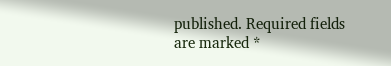published. Required fields are marked *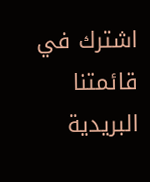اشترك في قائمتنا البريدية